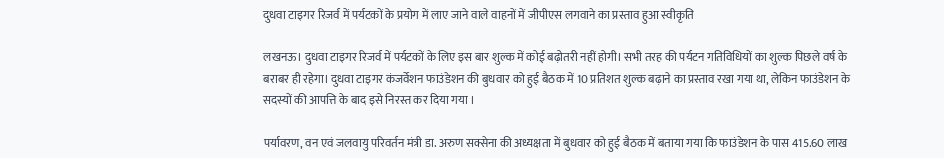दुधवा टाइगर रिजर्व में पर्यटकों के प्रयोग में लाए जाने वाले वाहनों में जीपीएस लगवाने का प्रस्ताव हुआ स्वीकृति

लखनऊ। दुधवा टाइगर रिजर्व में पर्यटकों के लिए इस बार शुल्क में कोई बढ़ोतरी नहीं होगी। सभी तरह की पर्यटन गतिविधियों का शुल्क पिछले वर्ष के बराबर ही रहेगा। दुधवा टाइगर कंजर्वेशन फाउंडेशन की बुधवार को हुई बैठक में 10 प्रतिशत शुल्क बढ़ाने का प्रस्ताव रखा गया था, लेक‍िन फाउंडेशन के सदस्यों की आपत्ति के बाद इसे निरस्त कर दिया गया ।

पर्यावरण, वन एवं जलवायु परिवर्तन मंत्री डा. अरुण सक्सेना की अध्यक्षता में बुधवार को हुई बैठक में बताया गया कि फाउंडेशन के पास 415.60 लाख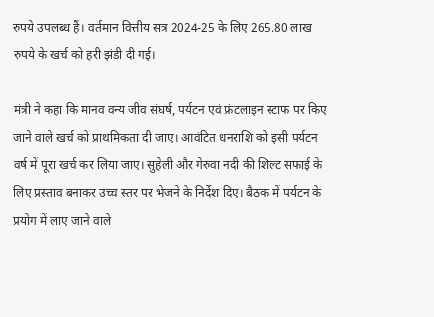रुपये उपलब्ध हैं। वर्तमान वित्तीय सत्र 2024-25 के लिए 265.80 लाख रुपये के खर्च को हरी झंडी दी गई।

मंत्री ने कहा कि मानव वन्य जीव संघर्ष, पर्यटन एवं फ्रंटलाइन स्टाफ पर किए जाने वाले खर्च को प्राथमिकता दी जाए। आवंटित धनराशि को इसी पर्यटन वर्ष में पूरा खर्च कर लिया जाए। सुहेली और गेरुवा नदी की शिल्ट सफाई के लिए प्रस्ताव बनाकर उच्च स्तर पर भेजने के निर्देश दिए। बैठक में पर्यटन के प्रयोग में लाए जाने वाले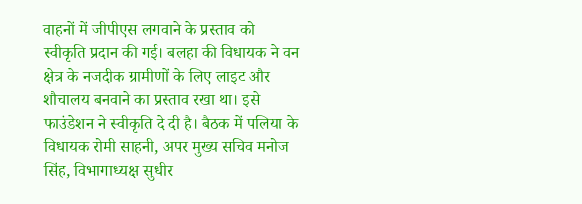वाहनों में जीपीएस लगवाने के प्रस्ताव को स्वीकृति प्रदान की गई। बलहा की विधायक ने वन क्षेत्र के नजदीक ग्रामीणों के लिए लाइट और शौचालय बनवाने का प्रस्ताव रखा था। इसे फाउंडेशन ने स्वीकृति दे दी है। बैठक में पलिया के विधायक रोमी साहनी, अपर मुख्य सचिव मनोज सिंह, विभागाध्यक्ष सुधीर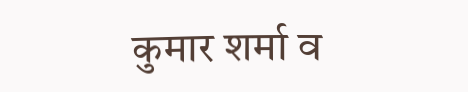कुमार शर्मा व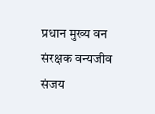प्रधान मुख्य वन संरक्षक वन्यजीव संजय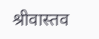श्रीवास्तव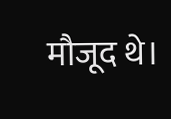मौजूद थे।